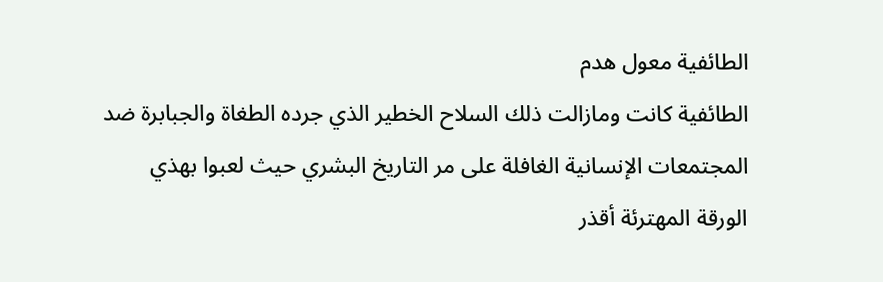الطائفية معول هدم
الطائفية كانت ومازالت ذلك السلاح الخطير الذي جرده الطغاة والجبابرة ضد المجتمعات الإنسانية الغافلة على مر التاريخ البشري حيث لعبوا بهذي الورقة المهترئة أقذر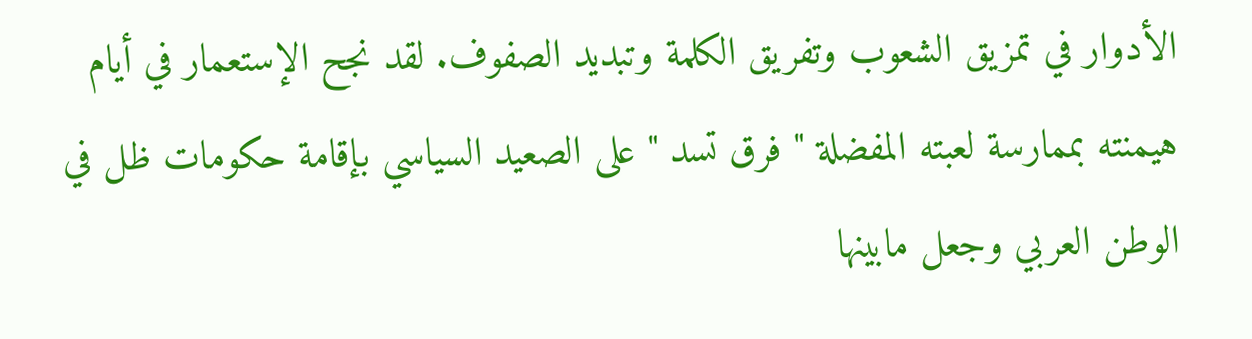الأدوار في تمزيق الشعوب وتفريق الكلمة وتبديد الصفوف. لقد نجح الإستعمار في أيام هيمنته بممارسة لعبته المفضلة " فرق تسد " على الصعيد السياسي بإقامة حكومات ظل في الوطن العربي وجعل مابينها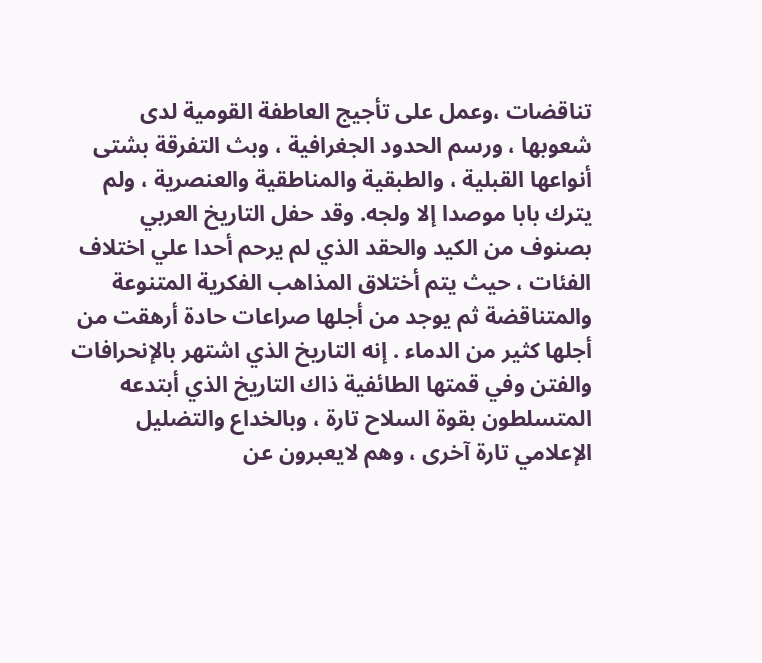تناقضات ،وعمل على تأجيج العاطفة القومية لدى شعوبها ، ورسم الحدود الجغرافية ، وبث التفرقة بشتى أنواعها القبلية ، والطبقية والمناطقية والعنصرية ، ولم يترك بابا موصدا إلا ولجه. وقد حفل التاريخ العربي بصنوف من الكيد والحقد الذي لم يرحم أحدا علي اختلاف الفئات ، حيث يتم أختلاق المذاهب الفكرية المتنوعة والمتناقضة ثم يوجد من أجلها صراعات حادة أرهقت من أجلها كثير من الدماء . إنه التاريخ الذي اشتهر بالإنحرافات والفتن وفي قمتها الطائفية ذاك التاريخ الذي أبتدعه المتسلطون بقوة السلاح تارة ، وبالخداع والتضليل الإعلامي تارة آخرى ، وهم لايعبرون عن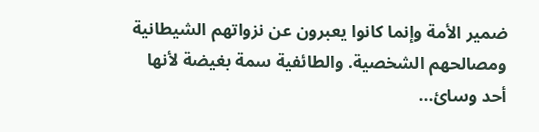ضمير الأمة وإنما كانوا يعبرون عن نزواتهم الشيطانية ومصالحهم الشخصية. والطائفية سمة بغيضة لأنها أحد وسائ...